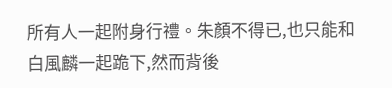所有人一起附身行禮。朱顏不得已,也只能和白風麟一起跪下,然而背後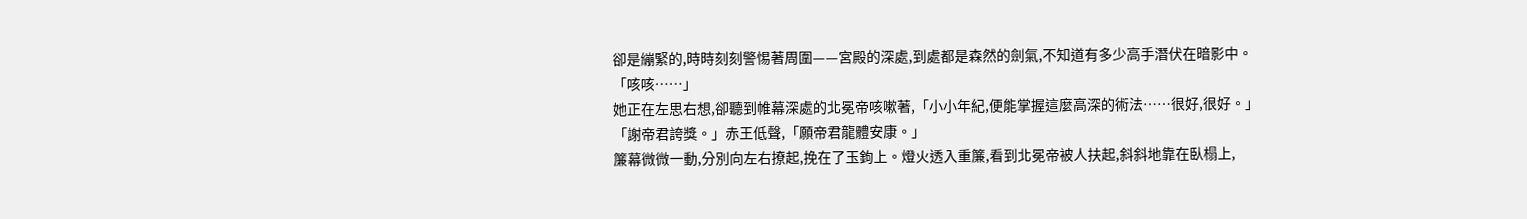卻是繃緊的,時時刻刻警惕著周圍——宮殿的深處,到處都是森然的劍氣,不知道有多少高手潛伏在暗影中。
「咳咳……」
她正在左思右想,卻聽到帷幕深處的北冕帝咳嗽著,「小小年紀,便能掌握這麼高深的術法……很好,很好。」
「謝帝君誇獎。」赤王低聲,「願帝君龍體安康。」
簾幕微微一動,分別向左右撩起,挽在了玉鉤上。燈火透入重簾,看到北冕帝被人扶起,斜斜地靠在臥榻上,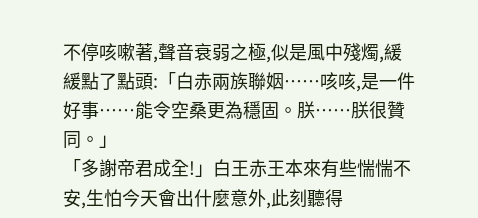不停咳嗽著,聲音衰弱之極,似是風中殘燭,緩緩點了點頭:「白赤兩族聯姻……咳咳,是一件好事……能令空桑更為穩固。朕……朕很贊同。」
「多謝帝君成全!」白王赤王本來有些惴惴不安,生怕今天會出什麼意外,此刻聽得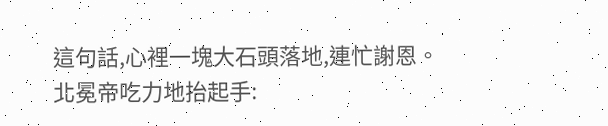這句話,心裡一塊大石頭落地,連忙謝恩。
北冕帝吃力地抬起手: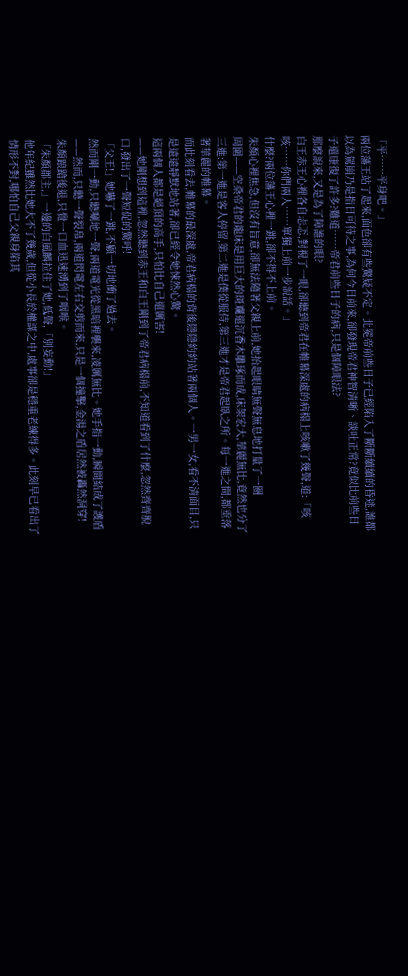「平……平身吧。」
兩位藩王站了起來,面色卻有些驚疑不定。北冕帝前些日子已經陷入了斷斷續續的昏迷,誰都以為駕崩乃是指日可待之事,為何今日前來,卻發現帝君神智清晰、談吐正常?竟似比前些日子還康復了許多?難道……帝君前些日子的病,只是個障眼法?
那麼說來,又是為了障誰的眼?
白王赤王心裡各自忐忑,對視了一眼,卻聽到帝君在帷幕深處的病榻上咳嗽了幾聲,道:「咳咳……你們兩人……單獨上前一步說話。」
什麼?兩位藩王心裡一跳,卻不得不上前。
朱顏心裡焦急,但沒有旨意,卻無法隨著父親上前,她抬起眼睛無聲無息地打量了一圈
周圍——空桑帝君的龍床是用巨大的斑斕還沉香木雕琢而成,床架宏大,華麗無比,竟然也分了三進:第一進是客人停留,第二進是僕從服侍,第三進才是帝君起臥之所。每一進之間,都垂落著華麗的帷幕。
而此刻看去,帷幕的最深處,帝君病榻的背後隱隱約約站著兩個人。一男一女,看不清面目,只是遠遠靜默地站著,卻已經令她悚然心驚。
這兩個人都是絕頂的高手,只怕比自己還厲害!
——她剛想到這裡,忽然聽到赤王和白王剛到了帝君病榻前,不知道看到了什麼,忽然齊齊脫口,發出了一聲短促的驚呼!
「父王!」她嚇了一跳,不顧一切地衝了過去。
然而剛一動,只聽唰地一聲,兩道電光從黑暗裡襲來,凌厲無比。她手指一動,瞬間結成了護盾——然而,只聽一聲裂帛,兩道閃電左右交剪而來,只是一個撞擊,金湯之盾居然被轟然洞穿!
朱顏踉蹌後退,只覺一口血迅速湧到了咽喉。
「朱顏郡主,」一邊的白風麟拉住了她,低聲,「別妄動!」
他年紀雖然比她大不了幾歲,但從小長於權謀之中,處事卻是穩重老練得多。此刻早已看出了情形不對,哪怕自己父親身陷其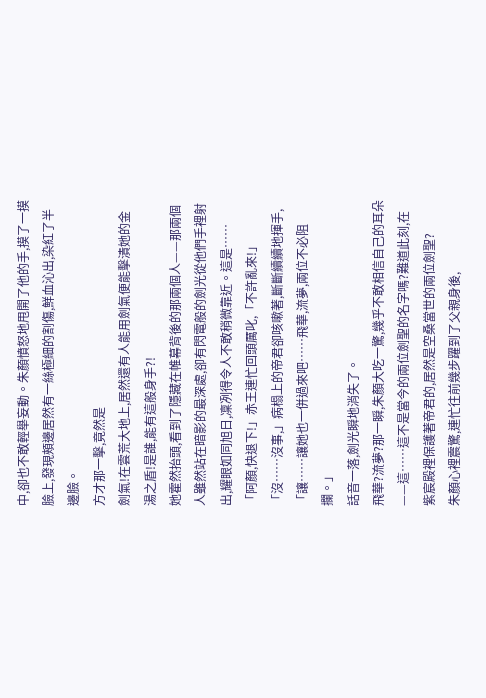中,卻也不敢輕舉妄動。朱顏憤怒地甩開了他的手,摸了一摸臉上,發現頰邊居然有一絲極細的割傷,鮮血沁出,染紅了半邊臉。
方才那一擊,竟然是
劍氣!在雲荒大地上,居然還有人能用劍氣便能擊潰她的金湯之盾!是誰,能有這般身手?!
她霍然抬頭,看到了隱藏在帷幕背後的那兩個人——那兩個人雖然站在暗影的最深處,卻有閃電般的劍光從他們手裡射出,耀眼如同旭日,凜冽得令人不敢稍微靠近。這是……
「阿顏,快退下!」赤王連忙回頭厲叱,「不許亂來!」
「沒……沒事,」病榻上的帝君卻咳嗽著,斷斷續續地揮手,「讓……讓她也一併過來吧……飛華,流夢,兩位不必阻攔。」
話音一落,劍光瞬地消失了。
飛華?流夢?那一瞬,朱顏大吃一驚,幾乎不敢相信自己的耳朵——這……這不是當今的兩位劍聖的名字嗎?難道此刻,在紫宸殿裡保護著帝君的,居然是空桑當世的兩位劍聖?
朱顏心裡震驚,連忙往前幾步躍到了父親身後,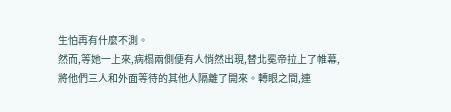生怕再有什麼不測。
然而,等她一上來,病榻兩側便有人悄然出現,替北冕帝拉上了帷幕,將他們三人和外面等待的其他人隔離了開來。轉眼之間,連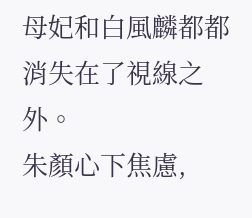母妃和白風麟都都消失在了視線之外。
朱顏心下焦慮,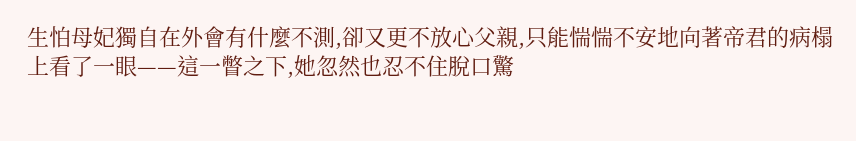生怕母妃獨自在外會有什麼不測,卻又更不放心父親,只能惴惴不安地向著帝君的病榻上看了一眼——這一瞥之下,她忽然也忍不住脫口驚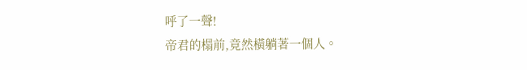呼了一聲!
帝君的榻前,竟然橫躺著一個人。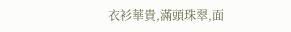衣衫華貴,滿頭珠翠,面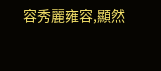容秀麗雍容,顯然